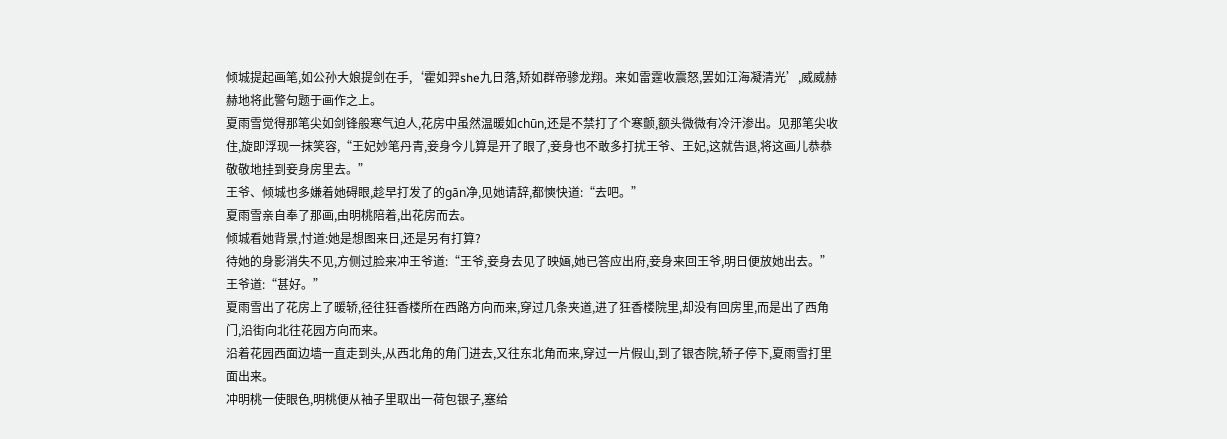倾城提起画笔,如公孙大娘提剑在手,‘霍如羿she九日落,矫如群帝骖龙翔。来如雷霆收震怒,罢如江海凝清光’,威威赫赫地将此警句题于画作之上。
夏雨雪觉得那笔尖如剑锋般寒气迫人,花房中虽然温暖如chūn,还是不禁打了个寒颤,额头微微有冷汗渗出。见那笔尖收住,旋即浮现一抹笑容,“王妃妙笔丹青,妾身今儿算是开了眼了,妾身也不敢多打扰王爷、王妃,这就告退,将这画儿恭恭敬敬地挂到妾身房里去。”
王爷、倾城也多嫌着她碍眼,趁早打发了的gān净,见她请辞,都慡快道:“去吧。”
夏雨雪亲自奉了那画,由明桃陪着,出花房而去。
倾城看她背景,忖道:她是想图来日,还是另有打算?
待她的身影消失不见,方侧过脸来冲王爷道:“王爷,妾身去见了映婳,她已答应出府,妾身来回王爷,明日便放她出去。”
王爷道:“甚好。”
夏雨雪出了花房上了暖轿,径往狂香楼所在西路方向而来,穿过几条夹道,进了狂香楼院里,却没有回房里,而是出了西角门,沿街向北往花园方向而来。
沿着花园西面边墙一直走到头,从西北角的角门进去,又往东北角而来,穿过一片假山,到了银杏院,轿子停下,夏雨雪打里面出来。
冲明桃一使眼色,明桃便从袖子里取出一荷包银子,塞给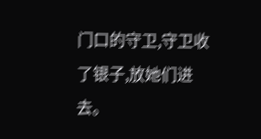门口的守卫,守卫收了银子,放她们进去。